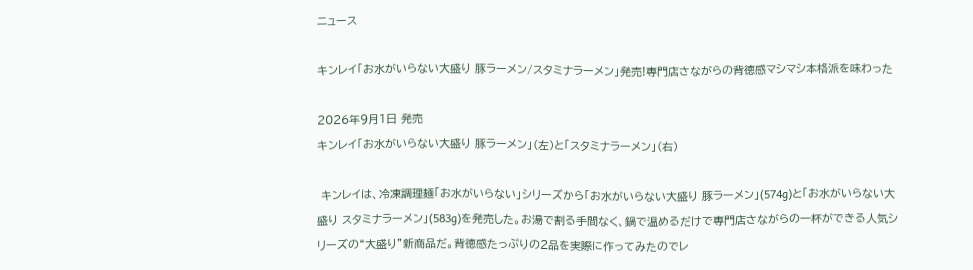ニュース

キンレイ「お水がいらない大盛り 豚ラーメン/スタミナラーメン」発売!専門店さながらの背徳感マシマシ本格派を味わった

2026年9月1日 発売
キンレイ「お水がいらない大盛り 豚ラーメン」(左)と「スタミナラーメン」(右)

 キンレイは、冷凍調理麺「お水がいらない」シリーズから「お水がいらない大盛り 豚ラーメン」(574g)と「お水がいらない大盛り スタミナラーメン」(583g)を発売した。お湯で割る手間なく、鍋で温めるだけで専門店さながらの一杯ができる人気シリーズの“大盛り”新商品だ。背徳感たっぷりの2品を実際に作ってみたのでレ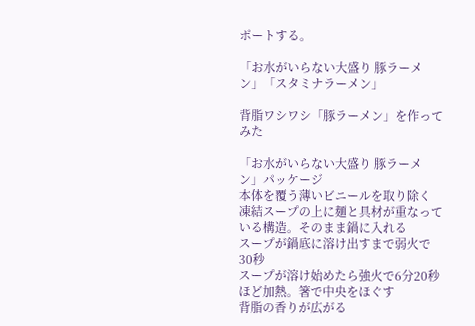ポートする。

「お水がいらない大盛り 豚ラーメン」「スタミナラーメン」

背脂ワシワシ「豚ラーメン」を作ってみた

「お水がいらない大盛り 豚ラーメン」パッケージ
本体を覆う薄いビニールを取り除く
凍結スープの上に麺と具材が重なっている構造。そのまま鍋に入れる
スープが鍋底に溶け出すまで弱火で30秒
スープが溶け始めたら強火で6分20秒ほど加熱。箸で中央をほぐす
背脂の香りが広がる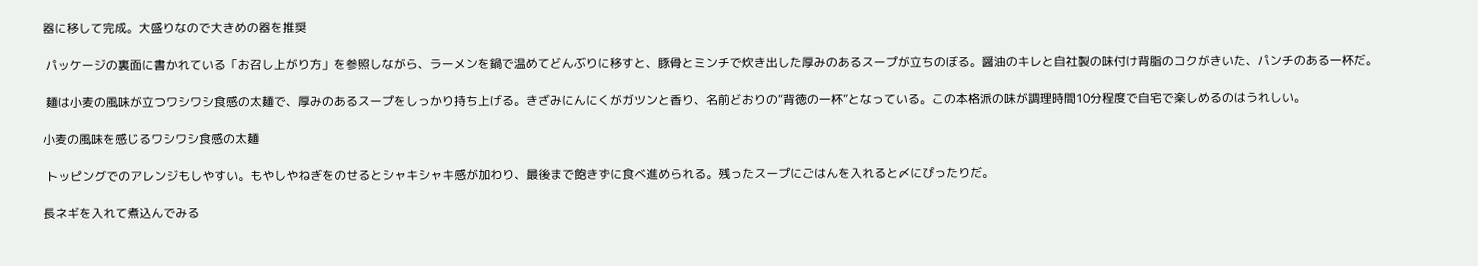器に移して完成。大盛りなので大きめの器を推奨

 パッケージの裏面に書かれている「お召し上がり方」を参照しながら、ラーメンを鍋で温めてどんぶりに移すと、豚骨とミンチで炊き出した厚みのあるスープが立ちのぼる。醤油のキレと自社製の味付け背脂のコクがきいた、パンチのある一杯だ。

 麺は小麦の風味が立つワシワシ食感の太麺で、厚みのあるスープをしっかり持ち上げる。きざみにんにくがガツンと香り、名前どおりの“背徳の一杯”となっている。この本格派の味が調理時間10分程度で自宅で楽しめるのはうれしい。

小麦の風味を感じるワシワシ食感の太麺

 トッピングでのアレンジもしやすい。もやしやねぎをのせるとシャキシャキ感が加わり、最後まで飽きずに食べ進められる。残ったスープにごはんを入れると〆にぴったりだ。

長ネギを入れて煮込んでみる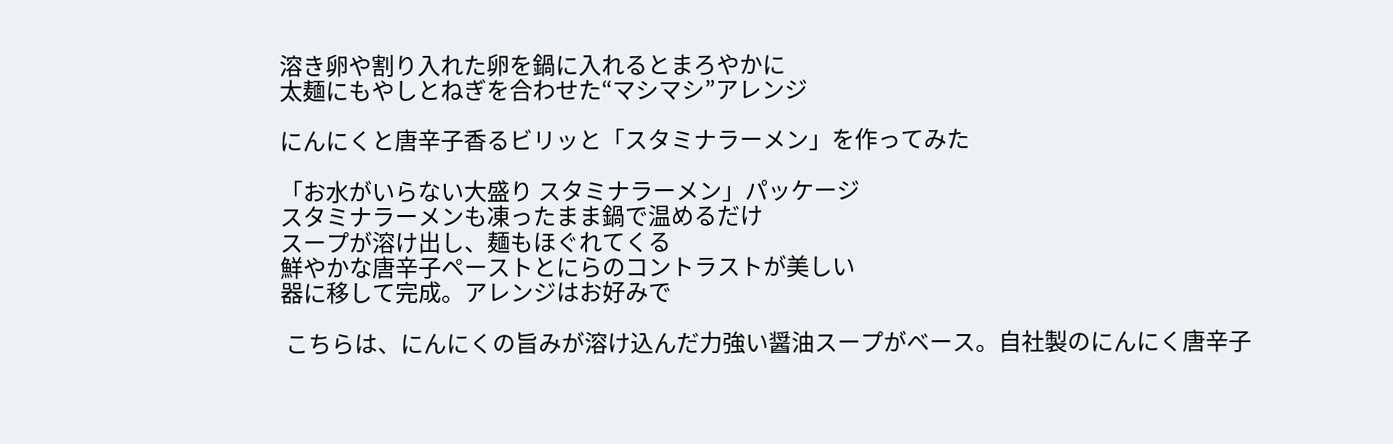溶き卵や割り入れた卵を鍋に入れるとまろやかに
太麺にもやしとねぎを合わせた“マシマシ”アレンジ

にんにくと唐辛子香るビリッと「スタミナラーメン」を作ってみた

「お水がいらない大盛り スタミナラーメン」パッケージ
スタミナラーメンも凍ったまま鍋で温めるだけ
スープが溶け出し、麺もほぐれてくる
鮮やかな唐辛子ペーストとにらのコントラストが美しい
器に移して完成。アレンジはお好みで

 こちらは、にんにくの旨みが溶け込んだ力強い醤油スープがベース。自社製のにんにく唐辛子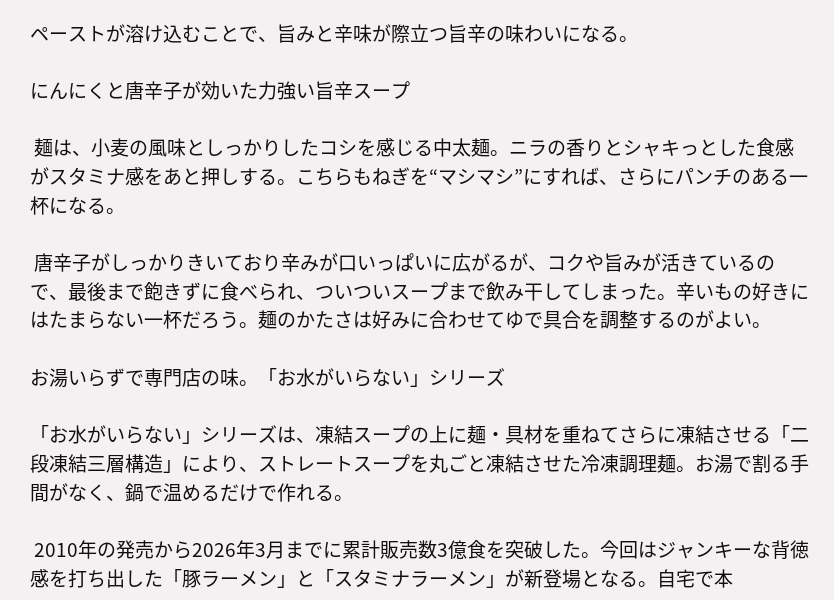ペーストが溶け込むことで、旨みと辛味が際立つ旨辛の味わいになる。

にんにくと唐辛子が効いた力強い旨辛スープ

 麺は、小麦の風味としっかりしたコシを感じる中太麺。ニラの香りとシャキっとした食感がスタミナ感をあと押しする。こちらもねぎを“マシマシ”にすれば、さらにパンチのある一杯になる。

 唐辛子がしっかりきいており辛みが口いっぱいに広がるが、コクや旨みが活きているので、最後まで飽きずに食べられ、ついついスープまで飲み干してしまった。辛いもの好きにはたまらない一杯だろう。麺のかたさは好みに合わせてゆで具合を調整するのがよい。

お湯いらずで専門店の味。「お水がいらない」シリーズ

「お水がいらない」シリーズは、凍結スープの上に麺・具材を重ねてさらに凍結させる「二段凍結三層構造」により、ストレートスープを丸ごと凍結させた冷凍調理麺。お湯で割る手間がなく、鍋で温めるだけで作れる。

 2010年の発売から2026年3月までに累計販売数3億食を突破した。今回はジャンキーな背徳感を打ち出した「豚ラーメン」と「スタミナラーメン」が新登場となる。自宅で本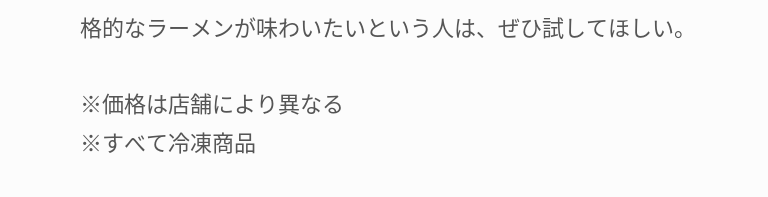格的なラーメンが味わいたいという人は、ぜひ試してほしい。

※価格は店舗により異なる
※すべて冷凍商品